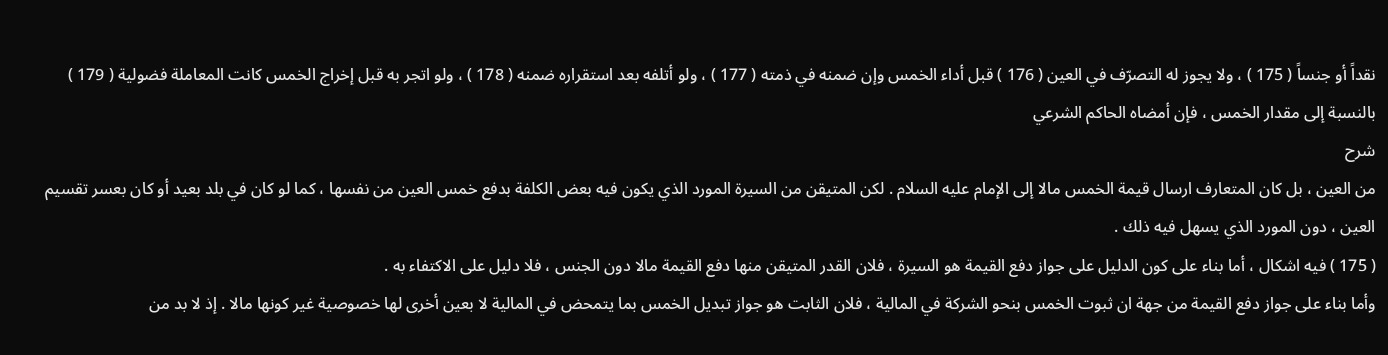نقداً أو جنساً ( 175 ) ، ولا يجوز له التصرّف في العين ( 176 ) قبل أداء الخمس وإن ضمنه في ذمته ( 177 ) ، ولو أتلفه بعد استقراره ضمنه ( 178 ) ، ولو اتجر به قبل إخراج الخمس كانت المعاملة فضولية ( 179 ) بالنسبة إلى مقدار الخمس ، فإن أمضاه الحاكم الشرعي
شرح
من العين ، بل كان المتعارف ارسال قيمة الخمس مالا إلى الإمام عليه السلام . لكن المتيقن من السيرة المورد الذي يكون فيه بعض الكلفة بدفع خمس العين من نفسها ، كما لو كان في بلد بعيد أو كان بعسر تقسيم العين ، دون المورد الذي يسهل فيه ذلك .
( 175 ) فيه اشكال ، أما بناء على كون الدليل على جواز دفع القيمة هو السيرة ، فلان القدر المتيقن منها دفع القيمة مالا دون الجنس ، فلا دليل على الاكتفاء به .
وأما بناء على جواز دفع القيمة من جهة ان ثبوت الخمس بنحو الشركة في المالية ، فلان الثابت هو جواز تبديل الخمس بما يتمحض في المالية لا بعين أخرى لها خصوصية غير كونها مالا . إذ لا بد من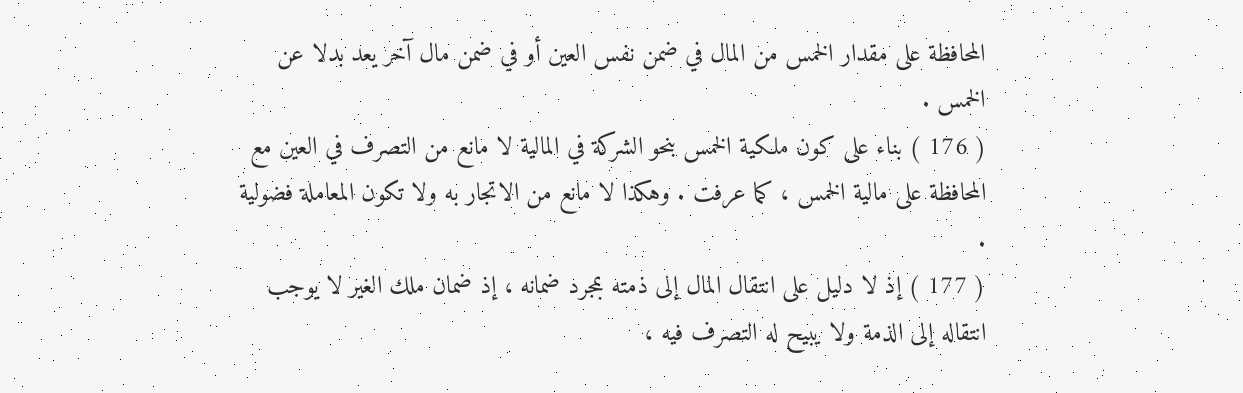المحافظة على مقدار الخمس من المال في ضمن نفس العين أو في ضمن مال آخر يعد بدلا عن الخمس .
( 176 ) بناء على كون ملكية الخمس بنحو الشركة في المالية لا مانع من التصرف في العين مع المحافظة على مالية الخمس ، كما عرفت . وهكذا لا مانع من الاتجار به ولا تكون المعاملة فضولية .
( 177 ) إذ لا دليل على انتقال المال إلى ذمته بمجرد ضمانه ، إذ ضمان ملك الغير لا يوجب انتقاله إلى الذمة ولا يبيح له التصرف فيه ،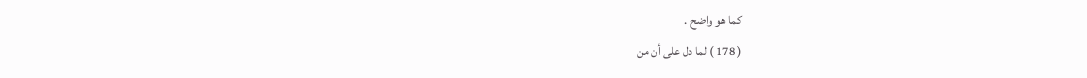كما هو واضح .
( 178 ) لما دل على أن من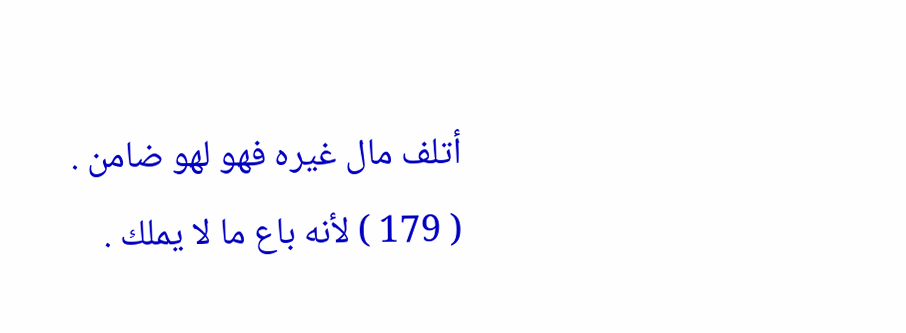أتلف مال غيره فهو لهو ضامن .
( 179 ) لأنه باع ما لا يملك .